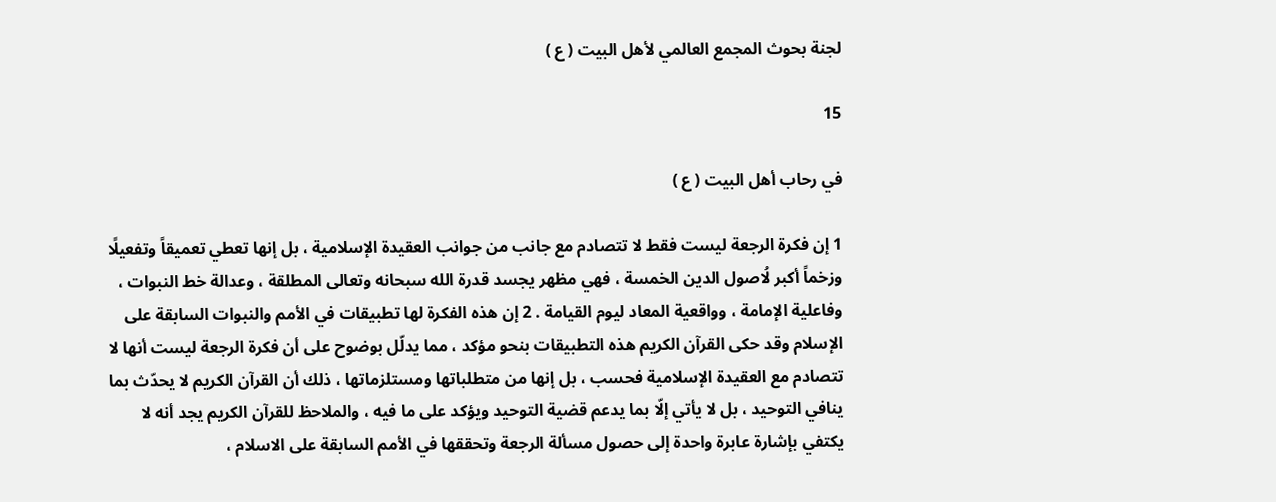لجنة بحوث المجمع العالمي لأهل البيت ( ع )

15

في رحاب أهل البيت ( ع )

1 إن فكرة الرجعة ليست فقط لا تتصادم مع جانب من جوانب العقيدة الإسلامية ، بل إنها تعطي تعميقاً وتفعيلًا وزخماً أكبر لُاصول الدين الخمسة ، فهي مظهر يجسد قدرة الله سبحانه وتعالى المطلقة ، وعدالة خط النبوات ، وفاعلية الإمامة ، وواقعية المعاد ليوم القيامة . 2 إن هذه الفكرة لها تطبيقات في الأمم والنبوات السابقة على الإسلام وقد حكى القرآن الكريم هذه التطبيقات بنحو مؤكد ، مما يدلّل بوضوح على أن فكرة الرجعة ليست أنها لا تتصادم مع العقيدة الإسلامية فحسب ، بل إنها من متطلباتها ومستلزماتها ، ذلك أن القرآن الكريم لا يحدّث بما ينافي التوحيد ، بل لا يأتي إلّا بما يدعم قضية التوحيد ويؤكد على ما فيه ، والملاحظ للقرآن الكريم يجد أنه لا يكتفي بإشارة عابرة واحدة إلى حصول مسألة الرجعة وتحققها في الأمم السابقة على الاسلام ،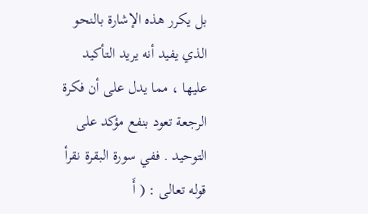بل يكرر هذه الإشارة بالنحو الذي يفيد أنه يريد التأكيد عليها ، مما يدل على أن فكرة الرجعة تعود بنفع مؤكد على التوحيد . ففي سورة البقرة نقرأ قوله تعالى : ( أَ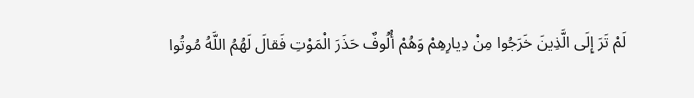لَمْ تَرَ إِلَى الَّذِينَ خَرَجُوا مِنْ دِيارِهِمْ وَهُمْ أُلُوفٌ حَذَرَ الْمَوْتِ فَقالَ لَهُمُ اللَّهُ مُوتُوا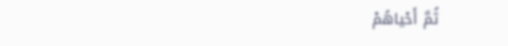ثُمَّ أَحْياهُمْ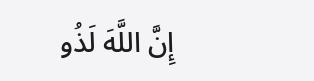إِنَّ اللَّهَ لَذُو